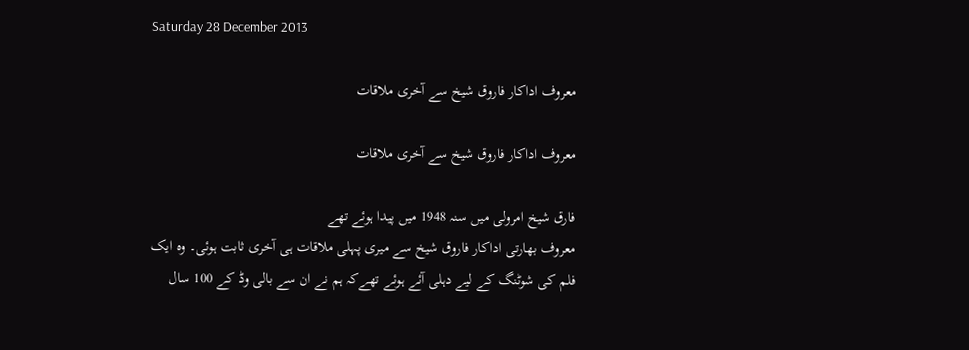Saturday 28 December 2013

معروف اداکار فاروق شیخ سے آخری ملاقات

معروف اداکار فاروق شیخ سے آخری ملاقات

فارق شيخ امرولی میں سنہ 1948 میں پیدا ہوئے تھے
معروف بھارتی اداکار فاروق شیخ سے میری پہلی ملاقات ہی آخری ثابت ہوئی۔ وہ ایک فلم کی شوٹنگ کے لیے دہلی آئے ہوئے تھےکہ ہم نے ان سے بالی وڈ کے 100 سال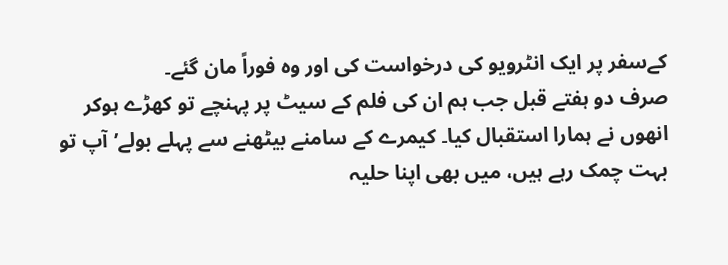کےسفر پر ایک انٹرویو کی درخواست کی اور وہ فوراً مان گئے۔
صرف دو ہفتے قبل جب ہم ان کی فلم کے سیٹ پر پہنچے تو کھڑے ہوکر انھوں نے ہمارا استقبال کیا۔ کیمرے کے سامنے بیٹھنے سے پہلے بولے’آپ تو بہت چمک رہے ہیں، میں بھی اپنا حلیہ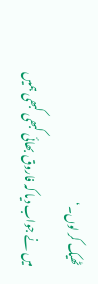ٹھیک کر لوں۔‘
میں نے جواب دیا کہ فاروق بھائی کبھی کبھی ہمیں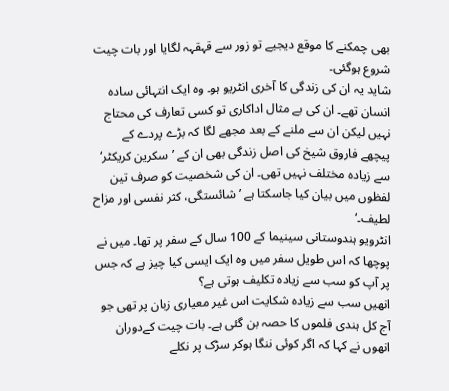بھی چمکنے کا موقع دیجیے تو زور سے قہقہہ لگایا اور بات چیت شروع ہوگئی۔
شاید یہ ان کی زندگی کا آخری انٹریو ہو۔ وہ ایک انتہائی سادہ انسان تھے۔ ان کی بے مثال اداکاری تو کسی تعارف کی محتاج نہیں لیکن ان سے ملنے کے بعد مجھے لگا کہ بڑے پردے کے پیچھے فاروق شیخ کی اصل زندگی بھی ان کے ’سکرین کریکٹر‘ سے زیادہ مختلف نہیں تھی۔ ان کی شخصیت کو صرف تین لفظوں میں بیان کیا جاسکتا ہے ’شائستگی، کثر نفسی اور مزاح لطیف۔‘
انٹرویو ہندوستانی سینیما کے 100 سال کے سفر پر تھا۔ میں نے پوچھا کہ اس طویل سفر میں وہ ایک ایسی کیا چیز ہے کہ جس پر آپ کو سب سے زیادہ تکلیف ہوتی ہے؟
انھیں سب سے زیادہ شکایت اس غیر معیاری زبان پر تھی جو آج کل ہندی فلموں کا حصہ بن گئی ہے۔ بات چیت کےدوران انھوں نے کہا کہ اگر کوئی ننگا ہوکر سڑک پر نکلے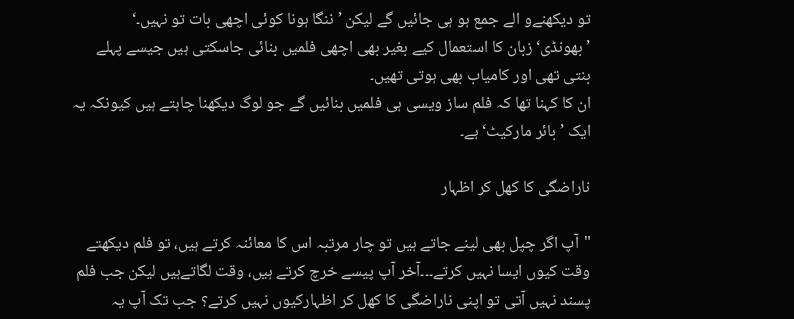تو دیکھنےو الے جمع ہو ہی جائیں گے لیکن ’ننگا ہونا کوئی اچھی بات تو نہیں۔‘
’بھونڈی‘ زبان کا استعمال کیے بغیر بھی اچھی فلمیں بنائی جاسکتی ہیں جیسے پہلے بنتی تھی اور کامیاب بھی ہوتی تھیں۔
ان کا کہنا تھا کہ فلم ساز ویسی ہی فلمیں بنائیں گے جو لوگ دیکھنا چاہتے ہیں کیونکہ یہ ایک ’بائر مارکیٹ‘ ہے۔

ناراضگی کا کھل کر اظہار

"آپ اگر چپل بھی لینے جاتے ہیں تو چار مرتبہ اس کا معائنہ کرتے ہیں، تو فلم دیکھتے وقت کیوں ایسا نہیں کرتے۔۔۔آخر آپ پیسے خرچ کرتے ہیں، وقت لگاتےہیں لیکن جب فلم پسند نہیں آتی تو اپنی ناراضگی کا کھل کر اظہارکیوں نہیں کرتے؟ جب تک آپ یہ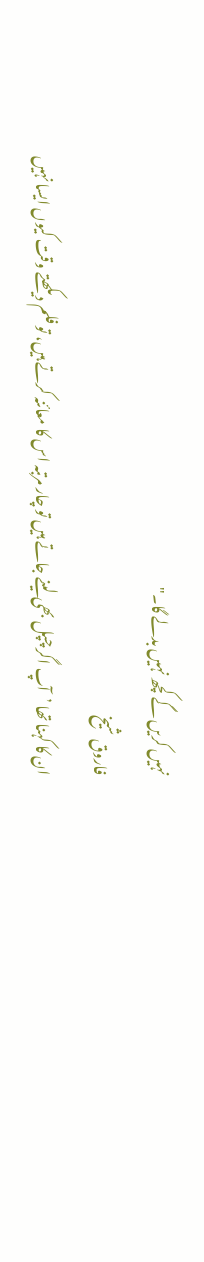نہیں کریں گے کچھ نہیں بدلے گا۔"
فاروق شیخ
ان کا کہنا تھا ’آپ اگر چپل بھی لینے جاتے ہیں تو چار مرتبہ اس کا معائنہ کرتے ہیں، تو فلم دیکھتے وقت کیوں ایسا نہیں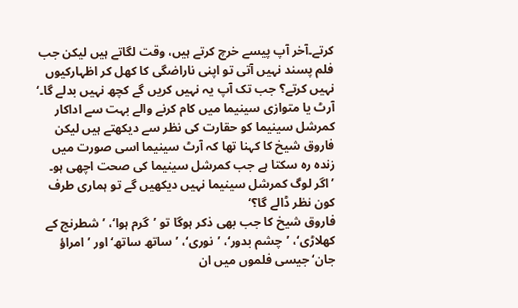کرتے۔آخر آپ پیسے خرچ کرتے ہیں، وقت لگاتے ہیں لیکن جب فلم پسند نہیں آتی تو اپنی ناراضگی کا کھل کر اظہارکیوں نہیں کرتے؟ جب تک آپ یہ نہیں کریں گے کچھ نہیں بدلے گا۔‘
آرٹ یا متوازی سینیما میں کام کرنے والے بہت سے اداکار کمرشل سینیما کو حقارت کی نظر سے دیکھتے ہیں لیکن فاروق شیخ کا کہنا تھا کہ آرٹ سینیما اسی صورت میں زندہ رہ سکتا ہے جب کمرشل سینیما کی صحت اچھی ہو۔ ’اگر لوگ کمرشل سینیما نہیں دیکھیں گے تو ہماری طرف کون نظر ڈالے گا؟‘
فاروق شیخ کا جب بھی ذکر ہوگا تو ’گرم ہوا‘، ’شطرنج کے کھلاڑی‘، ’چشم بدور‘، ’نوری‘، ’ساتھ ساتھ‘ اور ’امراؤ جان‘ جیسی فلموں میں ان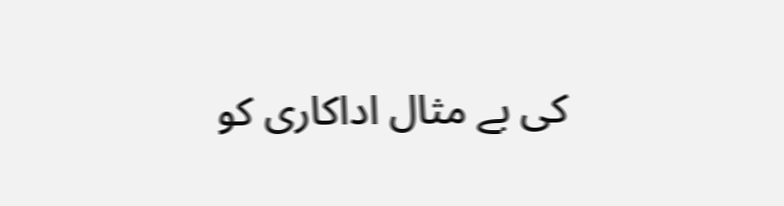کی بے مثال اداکاری کو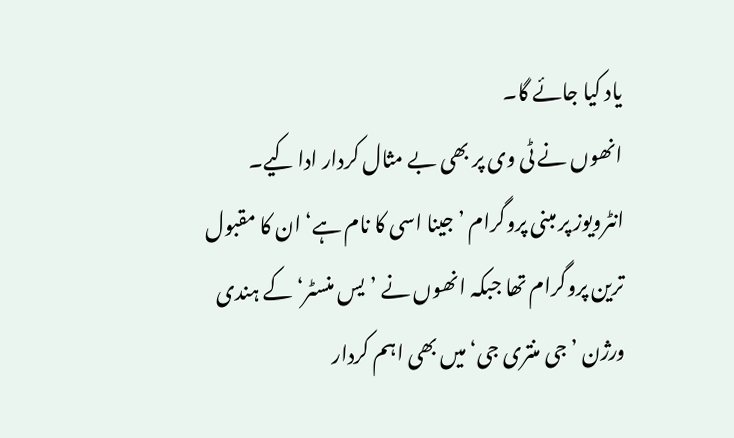یاد کیا جائے گا۔
انھوں نے ٹی وی پر بھی بے مثال کردار ادا کیے۔ انٹرویوز پر مبنی پروگرام ’جینا اسی کا نام ہے‘ ان کا مقبول ترین پروگرام تھا جبکہ انھوں نے ’یس منسٹر‘ کے ہندی ورژن ’جی منتری جی‘ میں بھی اہم کردار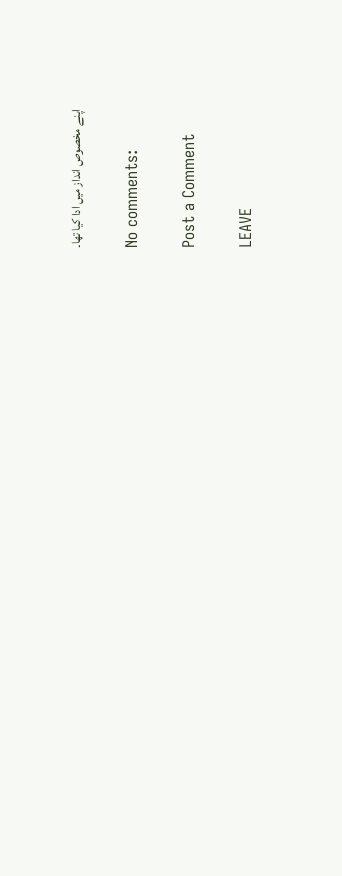اپنے مخصوص انداز میں ادا کیا تھا۔

No comments:

Post a Comment

LEAVE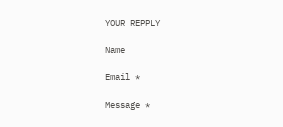YOUR REPPLY

Name

Email *

Message *